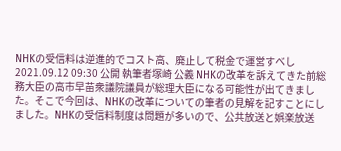NHKの受信料は逆進的でコスト高、廃止して税金で運営すべし 2021.09.12 09:30 公開 執筆者塚崎 公義 NHKの改革を訴えてきた前総務大臣の高市早苗衆議院議員が総理大臣になる可能性が出てきました。そこで今回は、NHKの改革についての筆者の見解を記すことにしました。NHKの受信料制度は問題が多いので、公共放送と娯楽放送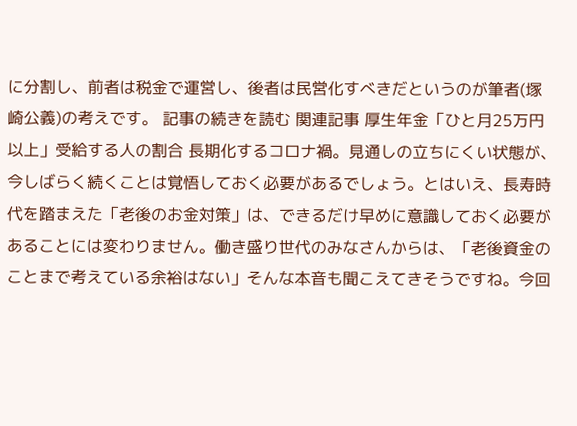に分割し、前者は税金で運営し、後者は民営化すべきだというのが筆者(塚崎公義)の考えです。 記事の続きを読む 関連記事 厚生年金「ひと月25万円以上」受給する人の割合 長期化するコロナ禍。見通しの立ちにくい状態が、今しばらく続くことは覚悟しておく必要があるでしょう。とはいえ、長寿時代を踏まえた「老後のお金対策」は、できるだけ早めに意識しておく必要があることには変わりません。働き盛り世代のみなさんからは、「老後資金のことまで考えている余裕はない」そんな本音も聞こえてきそうですね。今回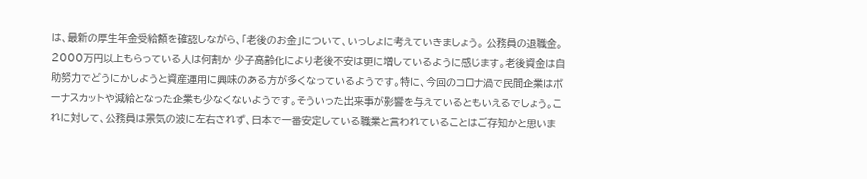は、最新の厚生年金受給額を確認しながら、「老後のお金」について、いっしょに考えていきましょう。 公務員の退職金。2000万円以上もらっている人は何割か 少子高齢化により老後不安は更に増しているように感じます。老後資金は自助努力でどうにかしようと資産運用に興味のある方が多くなっているようです。特に、今回のコロナ渦で民間企業はボーナスカットや減給となった企業も少なくないようです。そういった出来事が影響を与えているともいえるでしょう。これに対して、公務員は景気の波に左右されず、日本で一番安定している職業と言われていることはご存知かと思いま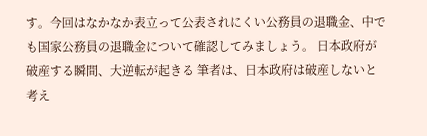す。今回はなかなか表立って公表されにくい公務員の退職金、中でも国家公務員の退職金について確認してみましょう。 日本政府が破産する瞬間、大逆転が起きる 筆者は、日本政府は破産しないと考え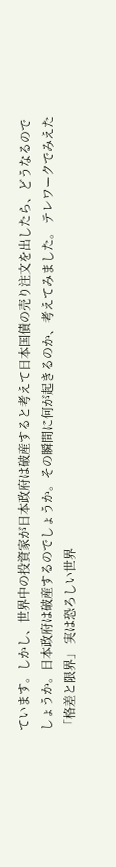ています。しかし、世界中の投資家が日本政府は破産すると考えて日本国債の売り注文を出したら、どうなるのでしょうか。日本政府は破産するのでしょうか。その瞬間に何が起きるのか、考えてみました。 テレワークでみえた「格差と限界」 実は恐ろしい世界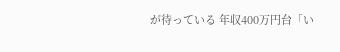が待っている 年収400万円台「い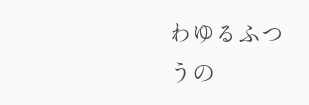わゆるふつうの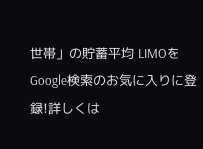世帯」の貯蓄平均 LIMOをGoogle検索のお気に入りに登録!詳しくは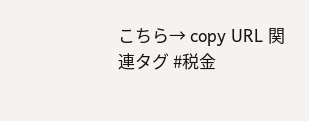こちら→ copy URL 関連タグ #税金